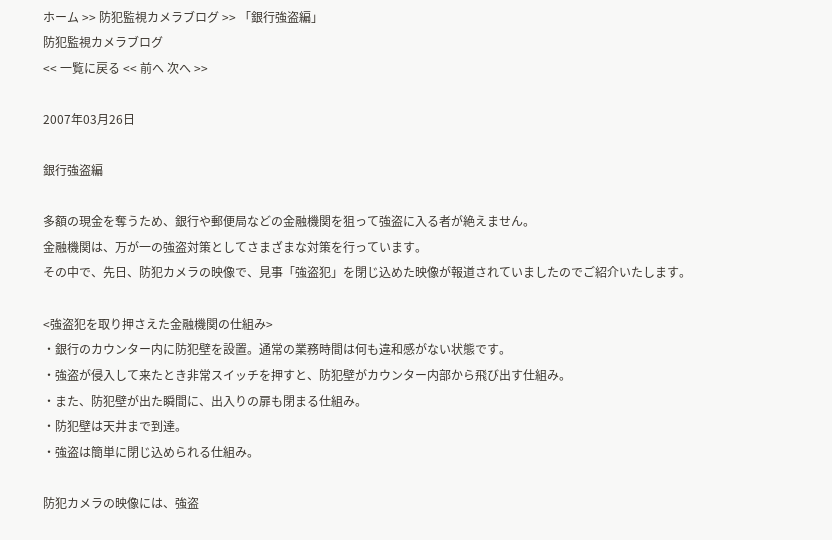ホーム >> 防犯監視カメラブログ >> 「銀行強盗編」
防犯監視カメラブログ
<< 一覧に戻る << 前へ 次へ >>

2007年03月26日

銀行強盗編

多額の現金を奪うため、銀行や郵便局などの金融機関を狙って強盗に入る者が絶えません。
金融機関は、万が一の強盗対策としてさまざまな対策を行っています。
その中で、先日、防犯カメラの映像で、見事「強盗犯」を閉じ込めた映像が報道されていましたのでご紹介いたします。

<強盗犯を取り押さえた金融機関の仕組み>
・銀行のカウンター内に防犯壁を設置。通常の業務時間は何も違和感がない状態です。
・強盗が侵入して来たとき非常スイッチを押すと、防犯壁がカウンター内部から飛び出す仕組み。
・また、防犯壁が出た瞬間に、出入りの扉も閉まる仕組み。
・防犯壁は天井まで到達。
・強盗は簡単に閉じ込められる仕組み。

防犯カメラの映像には、強盗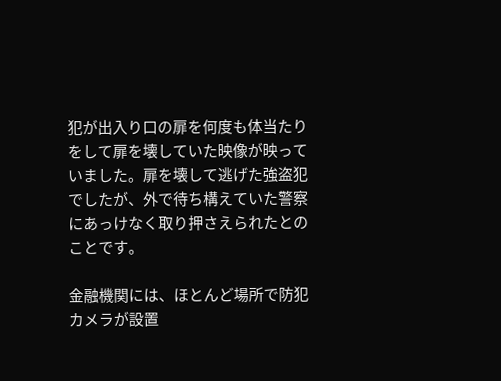犯が出入り口の扉を何度も体当たりをして扉を壊していた映像が映っていました。扉を壊して逃げた強盗犯でしたが、外で待ち構えていた警察にあっけなく取り押さえられたとのことです。

金融機関には、ほとんど場所で防犯カメラが設置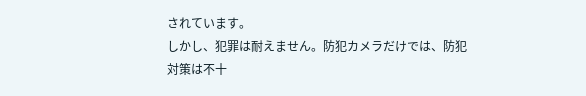されています。
しかし、犯罪は耐えません。防犯カメラだけでは、防犯対策は不十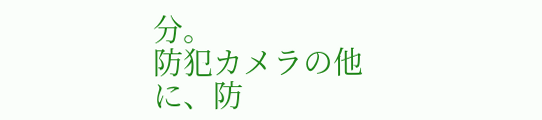分。
防犯カメラの他に、防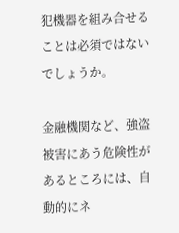犯機器を組み合せることは必須ではないでしょうか。

金融機関など、強盗被害にあう危険性があるところには、自動的にネ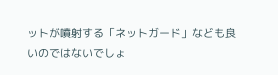ットが噴射する「ネットガード」なども良いのではないでしょ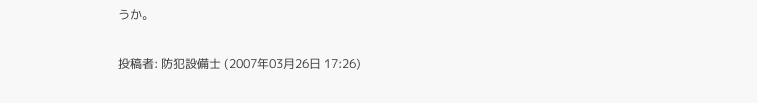うか。

投稿者: 防犯設備士 (2007年03月26日 17:26)